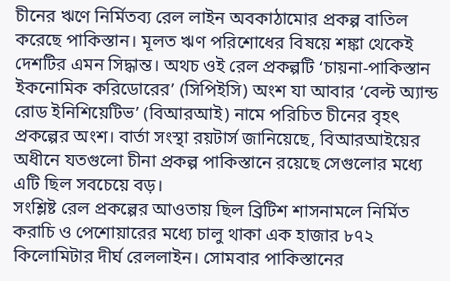চীনের ঋণে নির্মিতব্য রেল লাইন অবকাঠামোর প্রকল্প বাতিল করেছে পাকিস্তান। মূলত ঋণ পরিশোধের বিষয়ে শঙ্কা থেকেই দেশটির এমন সিদ্ধান্ত। অথচ ওই রেল প্রকল্পটি ‘চায়না-পাকিস্তান ইকনোমিক করিডোরের’ (সিপিইসি) অংশ যা আবার ‘বেল্ট অ্যান্ড রোড ইনিশিয়েটিভ’ (বিআরআই) নামে পরিচিত চীনের বৃহৎ প্রকল্পের অংশ। বার্তা সংস্থা রয়টার্স জানিয়েছে, বিআরআইয়ের অধীনে যতগুলো চীনা প্রকল্প পাকিস্তানে রয়েছে সেগুলোর মধ্যে এটি ছিল সবচেয়ে বড়।
সংশ্লিষ্ট রেল প্রকল্পের আওতায় ছিল ব্রিটিশ শাসনামলে নির্মিত করাচি ও পেশোয়ারের মধ্যে চালু থাকা এক হাজার ৮৭২ কিলোমিটার দীর্ঘ রেললাইন। সোমবার পাকিস্তানের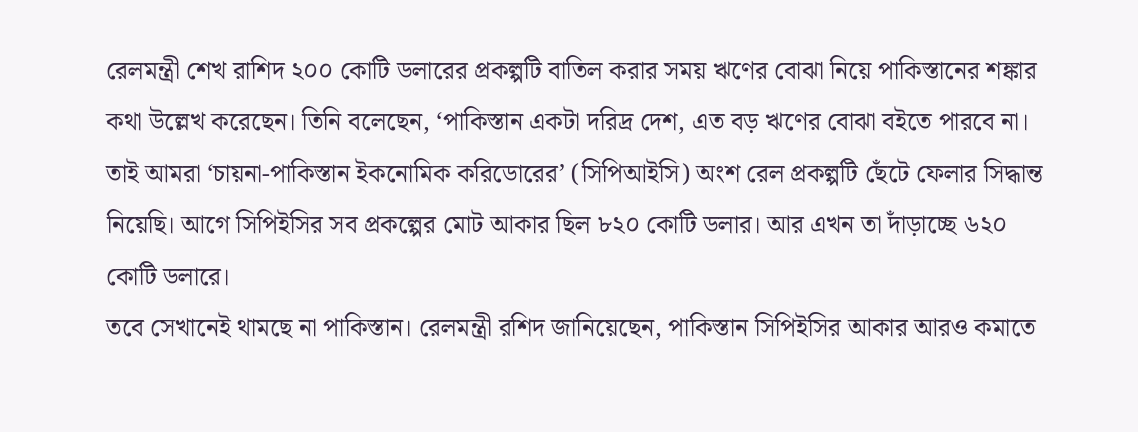রেলমন্ত্রী শেখ রাশিদ ২০০ কোটি ডলারের প্রকল্পটি বাতিল করার সময় ঋণের বোঝা নিয়ে পাকিস্তানের শঙ্কার কথা উল্লেখ করেছেন। তিনি বলেছেন, ‘পাকিস্তান একটা দরিদ্র দেশ, এত বড় ঋণের বোঝা বইতে পারবে না। তাই আমরা ‘চায়না-পাকিস্তান ইকনোমিক করিডোরের’ (সিপিআইসি) অংশ রেল প্রকল্পটি ছেঁটে ফেলার সিদ্ধান্ত নিয়েছি। আগে সিপিইসির সব প্রকল্পের মোট আকার ছিল ৮২০ কোটি ডলার। আর এখন তা দাঁড়াচ্ছে ৬২০ কোটি ডলারে।
তবে সেখানেই থামছে না পাকিস্তান। রেলমন্ত্রী রশিদ জানিয়েছেন, পাকিস্তান সিপিইসির আকার আরও কমাতে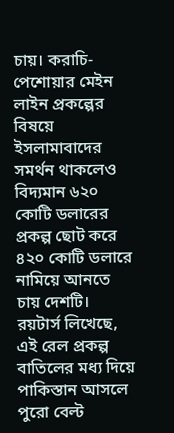চায়। করাচি-পেশোয়ার মেইন লাইন প্রকল্পের বিষয়ে ইসলামাবাদের সমর্থন থাকলেও বিদ্যমান ৬২০ কোটি ডলারের প্রকল্প ছোট করে ৪২০ কোটি ডলারে নামিয়ে আনতে চায় দেশটি।
রয়টার্স লিখেছে, এই রেল প্রকল্প বাতিলের মধ্য দিয়ে পাকিস্তান আসলে পুরো বেল্ট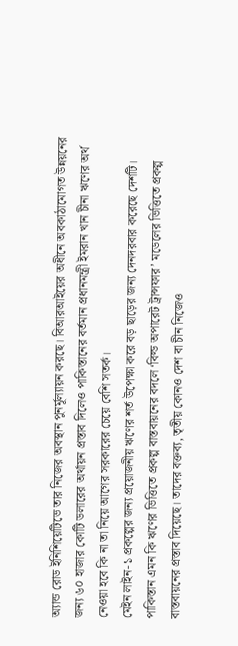অ্যান্ড রোড ইনিশিয়েটিভে তার নিজের অবস্থান পুনর্মূল্যায়ন করছে। বিআরআইয়ের অধীনে অবকাঠামোগত উন্নয়নের জন্য ৬০ হাজার কোটি ডলারের অর্থায়ন প্রস্তাব দিলেও পাকিস্তানের বর্তমান প্রধানমন্ত্রী ইমরান খান চীনা ঋণের অর্থ নেওয়া হবে কি না তা নিয়ে আগের সরকারের চেয়ে বেশি সতর্ক।
মেইন লাইন-১ প্রকল্পের জন্য প্রয়োজনীয় ঋণের শর্ত উপেক্ষা করে বড় ছাড়ের জন্য দেনদরবার করেছে দেশটি। পাকিস্তান এমন কি ঋণের ভিত্তিতে প্রকল্প বাস্তবায়নের বদলে ‘বিল্ড অপারেট ট্রান্সফার’ মডেলের ভিত্তিতে প্রকল্প বাস্তবায়নের প্রস্তাব দিয়েছে। তাদের বক্তব্য, তৃতীয় কোনও দেশ বা চীন নিজেও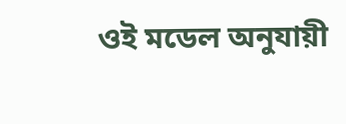ওই মডেল অনুযায়ী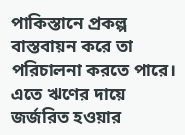পাকিস্তানে প্রকল্প বাস্তবায়ন করে তা পরিচালনা করতে পারে। এতে ঋণের দায়ে জর্জরিত হওয়ার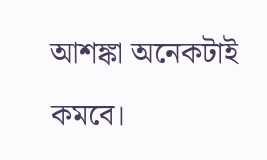আশঙ্কা অনেকটাই কমবে।